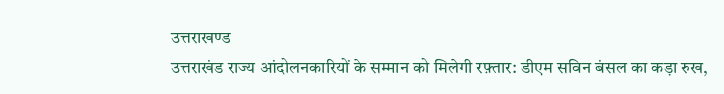उत्तराखण्ड
उत्तराखंड राज्य आंदोलनकारियों के सम्मान को मिलेगी रफ़्तार: डीएम सविन बंसल का कड़ा रुख,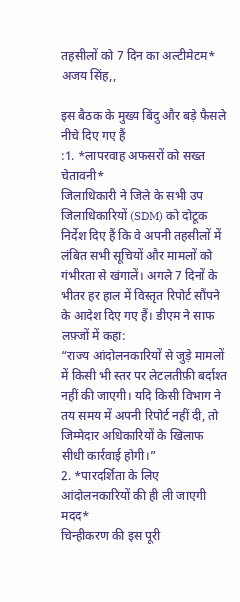तहसीलों को 7 दिन का अल्टीमेटम*
अजय सिंह,,

इस बैठक के मुख्य बिंदु और बड़े फैसले नीचे दिए गए हैं
:1. *लापरवाह अफसरों को सख्त चेतावनी*
जिलाधिकारी ने जिले के सभी उप जिलाधिकारियों (SDM) को दोटूक निर्देश दिए हैं कि वे अपनी तहसीलों में लंबित सभी सूचियों और मामलों को गंभीरता से खंगालें। अगले 7 दिनों के भीतर हर हाल में विस्तृत रिपोर्ट सौंपने के आदेश दिए गए हैं। डीएम ने साफ लफ़्जों में कहा:
“राज्य आंदोलनकारियों से जुड़े मामलों में किसी भी स्तर पर लेटलतीफ़ी बर्दाश्त नहीं की जाएगी। यदि किसी विभाग ने तय समय में अपनी रिपोर्ट नहीं दी, तो जिम्मेदार अधिकारियों के खिलाफ सीधी कार्रवाई होगी।”
2. *पारदर्शिता के लिए आंदोलनकारियों की ही ली जाएगी मदद*
चिन्हीकरण की इस पूरी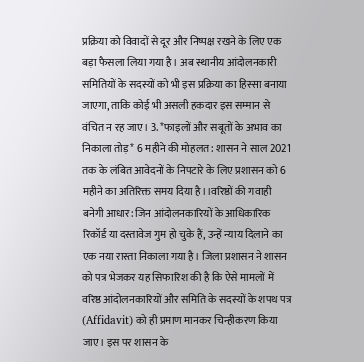प्रक्रिया को विवादों से दूर और निष्पक्ष रखने के लिए एक बड़ा फैसला लिया गया है। अब स्थानीय आंदोलनकारी समितियों के सदस्यों को भी इस प्रक्रिया का हिस्सा बनाया जाएगा, ताकि कोई भी असली हकदार इस सम्मान से वंचित न रह जाए। 3. *फाइलों और सबूतों के अभाव का निकाला तोड़* 6 महीने की मोहलत: शासन ने साल 2021 तक के लंबित आवेदनों के निपटारे के लिए प्रशासन को 6 महीने का अतिरिक्त समय दिया है।।वरिष्ठों की गवाही बनेगी आधार: जिन आंदोलनकारियों के आधिकारिक रिकॉर्ड या दस्तावेज गुम हो चुके हैं, उन्हें न्याय दिलाने का एक नया रास्ता निकाला गया है। जिला प्रशासन ने शासन को पत्र भेजकर यह सिफारिश की है कि ऐसे मामलों में वरिष्ठ आंदोलनकारियों और समिति के सदस्यों के शपथ पत्र (Affidavit) को ही प्रमाण मानकर चिन्हीकरण किया जाए। इस पर शासन के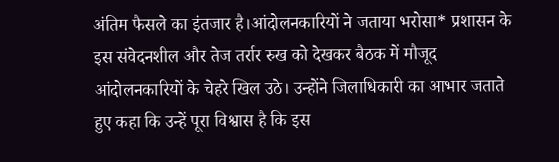अंतिम फैसले का इंतजार है।आंदोलनकारियों ने जताया भरोसा* प्रशासन के इस संवेदनशील और तेज तर्रार रुख को देखकर बैठक में मौजूद आंदोलनकारियों के चेहरे खिल उठे। उन्होंने जिलाधिकारी का आभार जताते हुए कहा कि उन्हें पूरा विश्वास है कि इस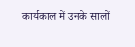कार्यकाल में उनके सालों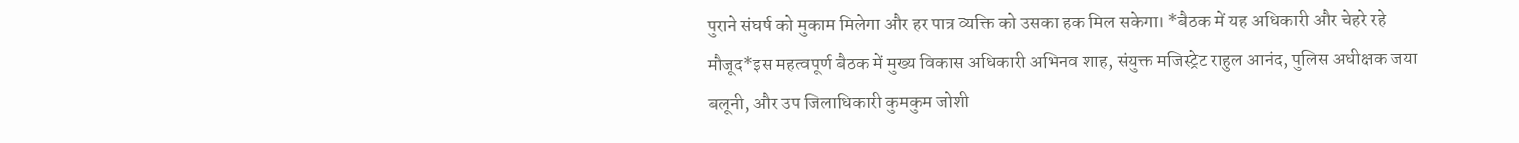पुराने संघर्ष को मुकाम मिलेगा और हर पात्र व्यक्ति को उसका हक मिल सकेगा। *बैठक में यह अधिकारी और चेहरे रहे मौजूद*इस महत्वपूर्ण बैठक में मुख्य विकास अधिकारी अभिनव शाह, संयुक्त मजिस्ट्रेट राहुल आनंद, पुलिस अधीक्षक जया बलूनी, और उप जिलाधिकारी कुमकुम जोशी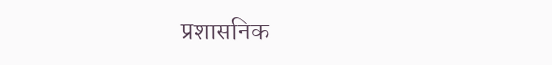प्रशासनिक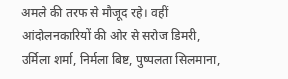अमले की तरफ से मौजूद रहे। वहीं आंदोलनकारियों की ओर से सरोज डिमरी, उर्मिला शर्मा, निर्मला बिष्ट, पुष्पलता सिलमाना,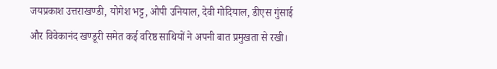जयप्रकाश उत्तराखण्डी, योगेश भट्ट, ओपी उनियाल, देवी गोदियाल, डीएस गुंसाई और विवेकानंद खण्डूरी समेत कई वरिष्ठ साथियों ने अपनी बात प्रमुखता से रखी।